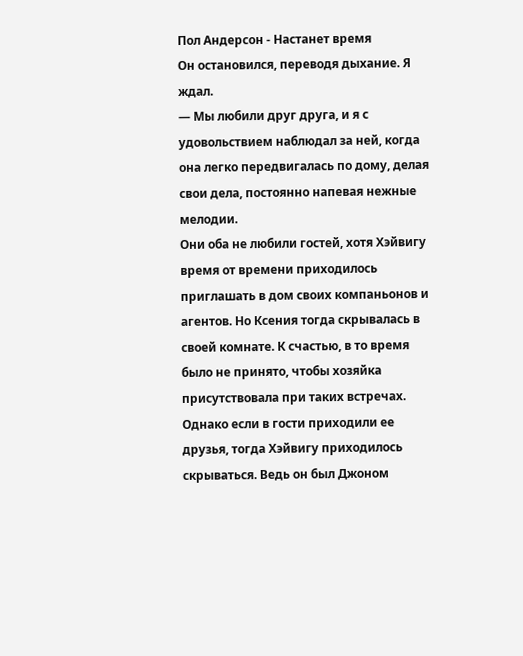Пол Андерсон - Настанет время
Он остановился, переводя дыхание. Я ждал.
— Мы любили друг друга, и я с удовольствием наблюдал за ней, когда она легко передвигалась по дому, делая свои дела, постоянно напевая нежные мелодии.
Они оба не любили гостей, хотя Хэйвигу время от времени приходилось приглашать в дом своих компаньонов и агентов. Но Ксения тогда скрывалась в своей комнате. К счастью, в то время было не принято, чтобы хозяйка присутствовала при таких встречах. Однако если в гости приходили ее друзья, тогда Хэйвигу приходилось скрываться. Ведь он был Джоном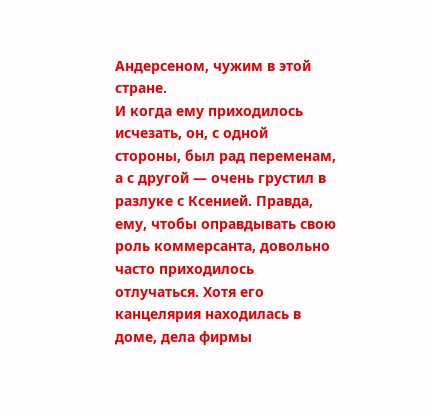Андерсеном, чужим в этой стране.
И когда ему приходилось исчезать, он, с одной стороны, был рад переменам, а с другой — очень грустил в разлуке с Ксенией. Правда, ему, чтобы оправдывать свою роль коммерсанта, довольно часто приходилось отлучаться. Хотя его канцелярия находилась в доме, дела фирмы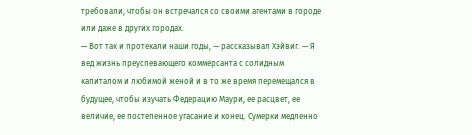требовали, чтобы он встречался со своими агентами в городе или даже в других городах.
— Вот так и протекали наши годы, — рассказывал Хэйвиг. — Я вед жизнь преуспевающего коммерсанта с солидным капиталом и любимой женой и в то же время перемещался в будущее, чтобы изучать Федерацию Маури, ее расцвет, ее величие, ее постепенное угасание и конец. Сумерки медленно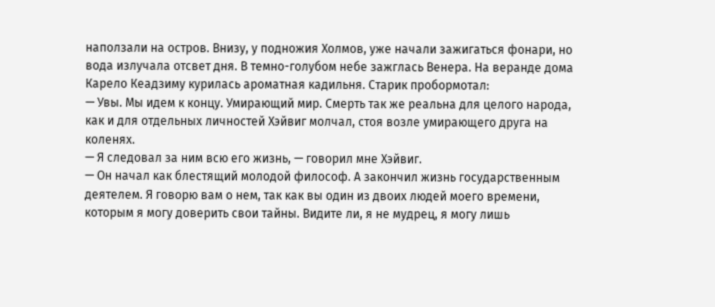наползали на остров. Внизу, у подножия Холмов, уже начали зажигаться фонари, но вода излучала отсвет дня. В темно-голубом небе зажглась Венера. На веранде дома Карело Кеадзиму курилась ароматная кадильня. Старик пробормотал:
— Увы. Мы идем к концу. Умирающий мир. Смерть так же реальна для целого народа, как и для отдельных личностей Хэйвиг молчал, стоя возле умирающего друга на коленях.
— Я следовал за ним всю его жизнь, — говорил мне Хэйвиг.
— Он начал как блестящий молодой философ. А закончил жизнь государственным деятелем. Я говорю вам о нем, так как вы один из двоих людей моего времени, которым я могу доверить свои тайны. Видите ли, я не мудрец, я могу лишь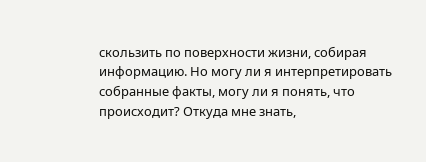скользить по поверхности жизни, собирая информацию. Но могу ли я интерпретировать собранные факты, могу ли я понять, что происходит? Откуда мне знать,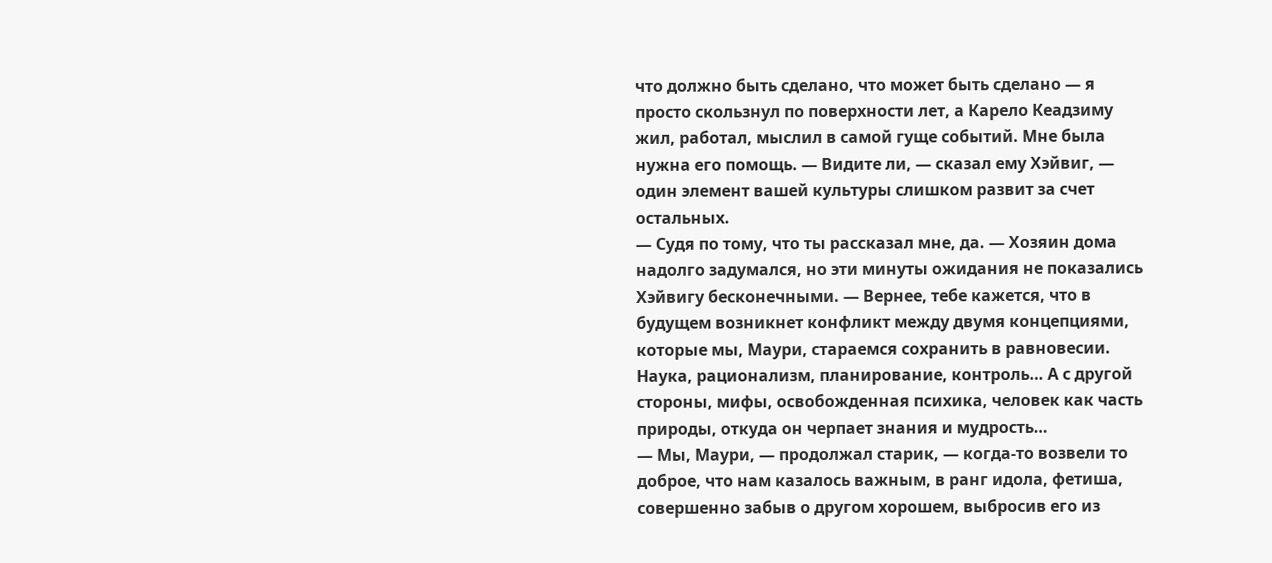что должно быть сделано, что может быть сделано — я просто скользнул по поверхности лет, а Карело Кеадзиму жил, работал, мыслил в самой гуще событий. Мне была нужна его помощь. — Видите ли, — сказал ему Хэйвиг, — один элемент вашей культуры слишком развит за счет остальных.
— Судя по тому, что ты рассказал мне, да. — Хозяин дома надолго задумался, но эти минуты ожидания не показались Хэйвигу бесконечными. — Вернее, тебе кажется, что в будущем возникнет конфликт между двумя концепциями, которые мы, Маури, стараемся сохранить в равновесии.
Наука, рационализм, планирование, контроль… А с другой стороны, мифы, освобожденная психика, человек как часть природы, откуда он черпает знания и мудрость…
— Мы, Маури, — продолжал старик, — когда-то возвели то доброе, что нам казалось важным, в ранг идола, фетиша, совершенно забыв о другом хорошем, выбросив его из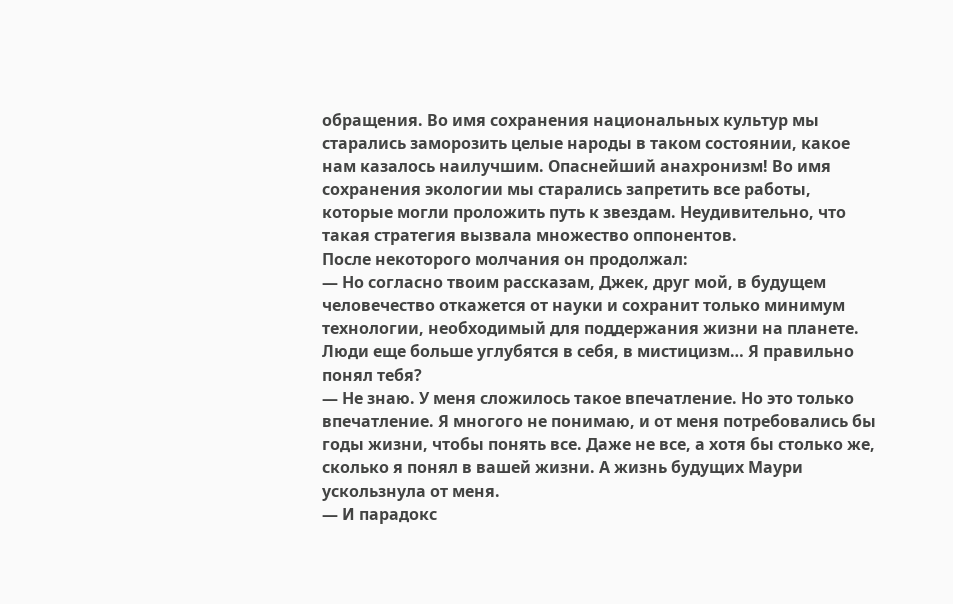обращения. Во имя сохранения национальных культур мы старались заморозить целые народы в таком состоянии, какое нам казалось наилучшим. Опаснейший анахронизм! Во имя сохранения экологии мы старались запретить все работы, которые могли проложить путь к звездам. Неудивительно, что такая стратегия вызвала множество оппонентов.
После некоторого молчания он продолжал:
— Но согласно твоим рассказам, Джек, друг мой, в будущем человечество откажется от науки и сохранит только минимум технологии, необходимый для поддержания жизни на планете. Люди еще больше углубятся в себя, в мистицизм… Я правильно понял тебя?
— Не знаю. У меня сложилось такое впечатление. Но это только впечатление. Я многого не понимаю, и от меня потребовались бы годы жизни, чтобы понять все. Даже не все, а хотя бы столько же, сколько я понял в вашей жизни. А жизнь будущих Маури ускользнула от меня.
— И парадокс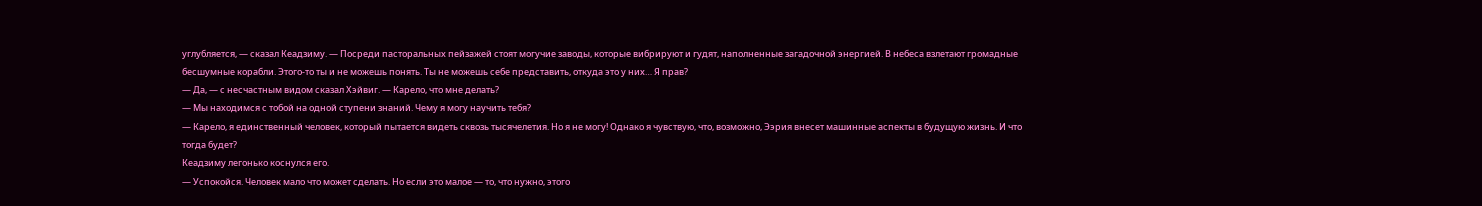углубляется, — сказал Кеадзиму. — Посреди пасторальных пейзажей стоят могучие заводы, которые вибрируют и гудят, наполненные загадочной энергией. В небеса взлетают громадные бесшумные корабли. Этого-то ты и не можешь понять. Ты не можешь себе представить, откуда это у них… Я прав?
— Да, — с несчастным видом сказал Хэйвиг. — Карело, что мне делать?
— Мы находимся с тобой на одной ступени знаний. Чему я могу научить тебя?
— Карело, я единственный человек, который пытается видеть сквозь тысячелетия. Но я не могу! Однако я чувствую, что, возможно, Ээрия внесет машинные аспекты в будущую жизнь. И что тогда будет?
Кеадзиму легонько коснулся его.
— Успокойся. Человек мало что может сделать. Но если это малое — то, что нужно, этого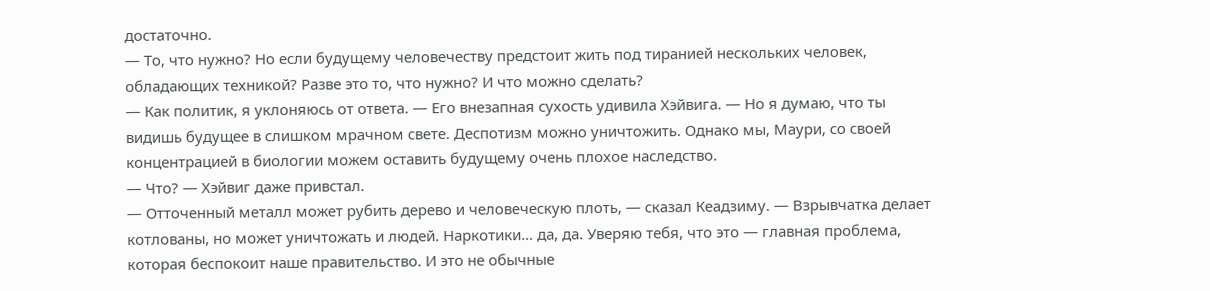достаточно.
— То, что нужно? Но если будущему человечеству предстоит жить под тиранией нескольких человек, обладающих техникой? Разве это то, что нужно? И что можно сделать?
— Как политик, я уклоняюсь от ответа. — Его внезапная сухость удивила Хэйвига. — Но я думаю, что ты видишь будущее в слишком мрачном свете. Деспотизм можно уничтожить. Однако мы, Маури, со своей концентрацией в биологии можем оставить будущему очень плохое наследство.
— Что? — Хэйвиг даже привстал.
— Отточенный металл может рубить дерево и человеческую плоть, — сказал Кеадзиму. — Взрывчатка делает котлованы, но может уничтожать и людей. Наркотики… да, да. Уверяю тебя, что это — главная проблема, которая беспокоит наше правительство. И это не обычные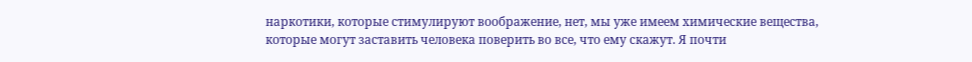наркотики, которые стимулируют воображение, нет, мы уже имеем химические вещества, которые могут заставить человека поверить во все, что ему скажут. Я почти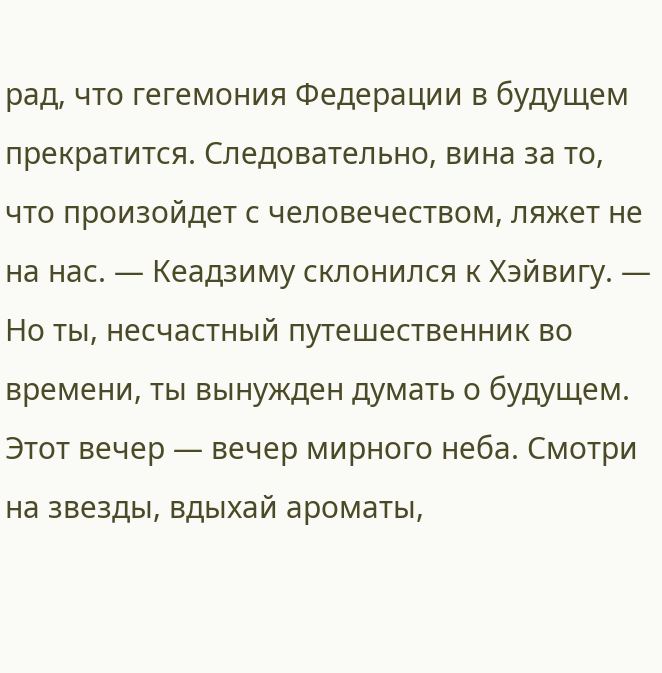рад, что гегемония Федерации в будущем прекратится. Следовательно, вина за то, что произойдет с человечеством, ляжет не на нас. — Кеадзиму склонился к Хэйвигу. — Но ты, несчастный путешественник во времени, ты вынужден думать о будущем. Этот вечер — вечер мирного неба. Смотри на звезды, вдыхай ароматы,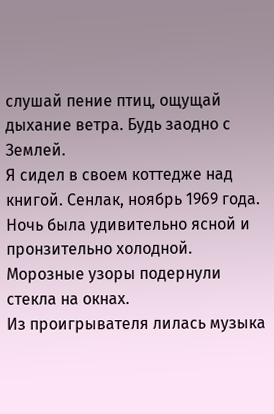слушай пение птиц, ощущай дыхание ветра. Будь заодно с Землей.
Я сидел в своем коттедже над книгой. Сенлак, ноябрь 1969 года. Ночь была удивительно ясной и пронзительно холодной. Морозные узоры подернули стекла на окнах.
Из проигрывателя лилась музыка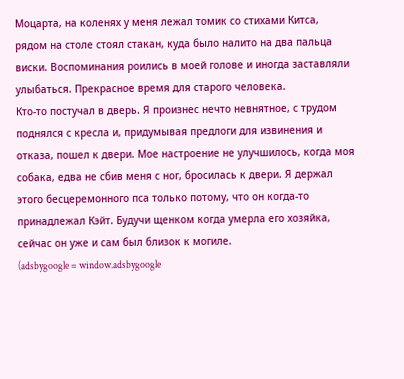Моцарта, на коленях у меня лежал томик со стихами Китса, рядом на столе стоял стакан, куда было налито на два пальца виски. Воспоминания роились в моей голове и иногда заставляли улыбаться. Прекрасное время для старого человека.
Кто-то постучал в дверь. Я произнес нечто невнятное, с трудом поднялся с кресла и, придумывая предлоги для извинения и отказа, пошел к двери. Мое настроение не улучшилось, когда моя собака, едва не сбив меня с ног, бросилась к двери. Я держал этого бесцеремонного пса только потому, что он когда-то принадлежал Кэйт. Будучи щенком когда умерла его хозяйка, сейчас он уже и сам был близок к могиле.
(adsbygoogle = window.adsbygoogle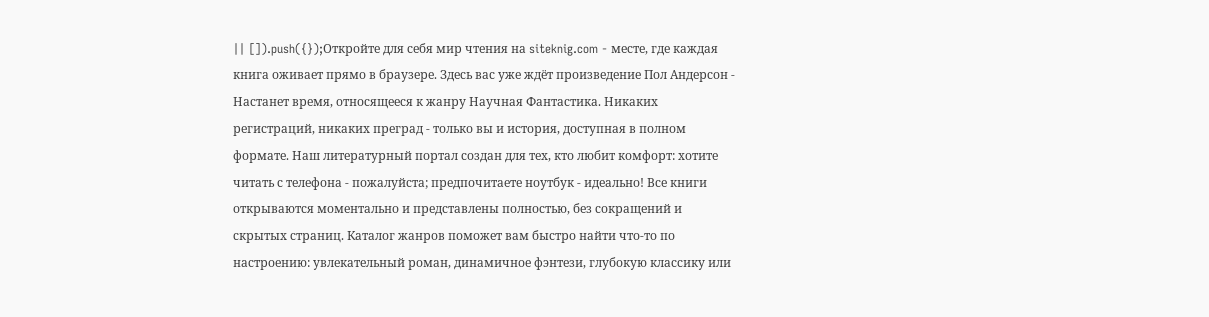|| []).push({});Откройте для себя мир чтения на siteknig.com - месте, где каждая книга оживает прямо в браузере. Здесь вас уже ждёт произведение Пол Андерсон - Настанет время, относящееся к жанру Научная Фантастика. Никаких регистраций, никаких преград - только вы и история, доступная в полном формате. Наш литературный портал создан для тех, кто любит комфорт: хотите читать с телефона - пожалуйста; предпочитаете ноутбук - идеально! Все книги открываются моментально и представлены полностью, без сокращений и скрытых страниц. Каталог жанров поможет вам быстро найти что-то по настроению: увлекательный роман, динамичное фэнтези, глубокую классику или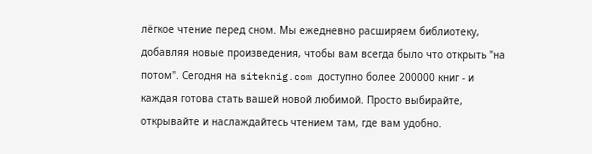лёгкое чтение перед сном. Мы ежедневно расширяем библиотеку, добавляя новые произведения, чтобы вам всегда было что открыть "на потом". Сегодня на siteknig.com доступно более 200000 книг - и каждая готова стать вашей новой любимой. Просто выбирайте, открывайте и наслаждайтесь чтением там, где вам удобно.